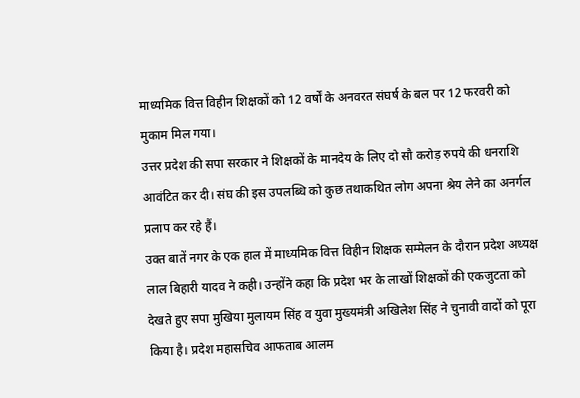माध्यमिक वित्त विहीन शिक्षकों को 12 वर्षों के अनवरत संघर्ष के बल पर 12 फरवरी को मुकाम मिल गया।
उत्तर प्रदेश की सपा सरकार ने शिक्षकों के मानदेय के लिए दो सौ करोड़ रुपये की धनराशि आवंटित कर दी। संघ की इस उपलब्धि को कुछ तथाकथित लोग अपना श्रेय लेने का अनर्गल प्रलाप कर रहे हैं।
उक्त बातें नगर के एक हाल में माध्यमिक वित्त विहीन शिक्षक सम्मेलन के दौरान प्रदेश अध्यक्ष लाल बिहारी यादव ने कही। उन्होंने कहा कि प्रदेश भर के लाखों शिक्षकों की एकजुटता को देखते हुए सपा मुखिया मुलायम सिंह व युवा मुख्यमंत्री अखिलेश सिंह ने चुनावी वादों को पूरा किया है। प्रदेश महासचिव आफताब आलम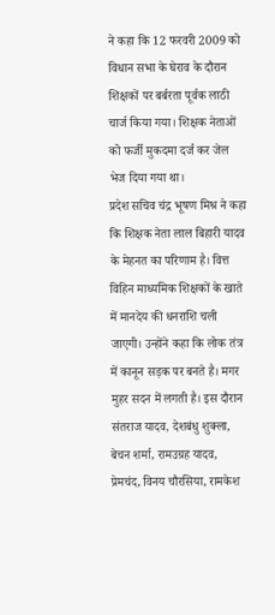ने कहा कि 12 फरवरी 2009 को विधान सभा के घेराव के दौरान शिक्षकों पर बर्बरता पूर्वक लाठी चार्ज किया गया। शिक्षक नेताओं को फर्जी मुकदमा दर्ज कर जेल भेज दिया गया था।
प्रदेश सचिव चंद्र भूषण मिश्र ने कहा कि शिक्षक नेता लाल बिहारी यादव के मेहनत का परिणाम है। वित्त विहिन माध्यमिक शिक्षकों के खाते में मानदेय की धनराशि चली जाएगी। उन्होंने कहा कि लोक तंत्र में कानून सड़क पर बनते है। मगर मुहर सदन में लगती है। इस दौरान संतराज यादव, देशबंधु शुक्ला, बेचन शर्मा, रामउग्रह यादव, प्रेमचंद, विनय चौरसिया, रामकेश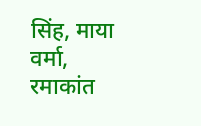सिंह, माया वर्मा, रमाकांत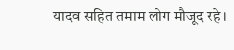यादव सहित तमाम लोग मौजूद रहे।